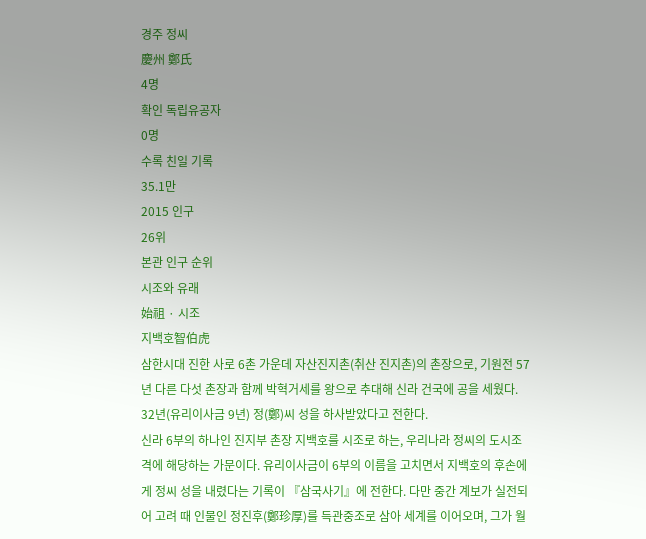경주 정씨
慶州 鄭氏
4명
확인 독립유공자
0명
수록 친일 기록
35.1만
2015 인구
26위
본관 인구 순위
시조와 유래
始祖 · 시조
지백호智伯虎
삼한시대 진한 사로 6촌 가운데 자산진지촌(취산 진지촌)의 촌장으로, 기원전 57년 다른 다섯 촌장과 함께 박혁거세를 왕으로 추대해 신라 건국에 공을 세웠다. 32년(유리이사금 9년) 정(鄭)씨 성을 하사받았다고 전한다.
신라 6부의 하나인 진지부 촌장 지백호를 시조로 하는, 우리나라 정씨의 도시조 격에 해당하는 가문이다. 유리이사금이 6부의 이름을 고치면서 지백호의 후손에게 정씨 성을 내렸다는 기록이 『삼국사기』에 전한다. 다만 중간 계보가 실전되어 고려 때 인물인 정진후(鄭珍厚)를 득관중조로 삼아 세계를 이어오며, 그가 월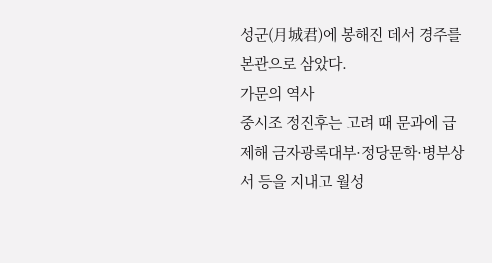성군(月城君)에 봉해진 데서 경주를 본관으로 삼았다.
가문의 역사
중시조 정진후는 고려 때 문과에 급제해 금자광록대부·정당문학·병부상서 등을 지내고 월성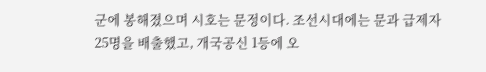군에 봉해졌으며 시호는 문정이다. 조선시대에는 문과 급제자 25명을 배출했고, 개국공신 1등에 오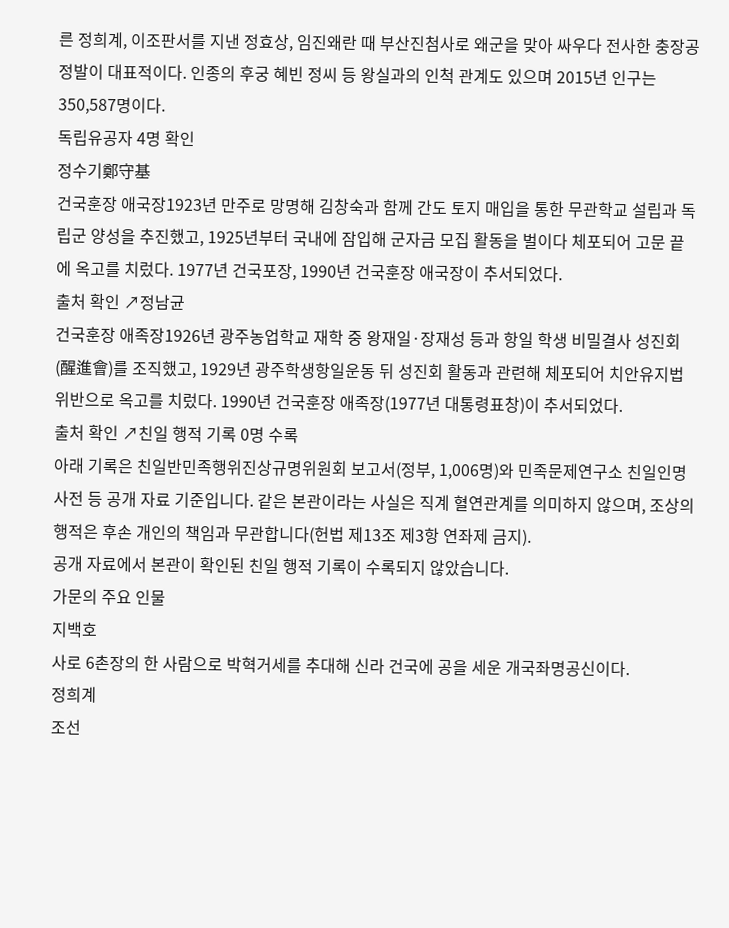른 정희계, 이조판서를 지낸 정효상, 임진왜란 때 부산진첨사로 왜군을 맞아 싸우다 전사한 충장공 정발이 대표적이다. 인종의 후궁 혜빈 정씨 등 왕실과의 인척 관계도 있으며 2015년 인구는 350,587명이다.
독립유공자 4명 확인
정수기鄭守基
건국훈장 애국장1923년 만주로 망명해 김창숙과 함께 간도 토지 매입을 통한 무관학교 설립과 독립군 양성을 추진했고, 1925년부터 국내에 잠입해 군자금 모집 활동을 벌이다 체포되어 고문 끝에 옥고를 치렀다. 1977년 건국포장, 1990년 건국훈장 애국장이 추서되었다.
출처 확인 ↗정남균
건국훈장 애족장1926년 광주농업학교 재학 중 왕재일·장재성 등과 항일 학생 비밀결사 성진회(醒進會)를 조직했고, 1929년 광주학생항일운동 뒤 성진회 활동과 관련해 체포되어 치안유지법 위반으로 옥고를 치렀다. 1990년 건국훈장 애족장(1977년 대통령표창)이 추서되었다.
출처 확인 ↗친일 행적 기록 0명 수록
아래 기록은 친일반민족행위진상규명위원회 보고서(정부, 1,006명)와 민족문제연구소 친일인명사전 등 공개 자료 기준입니다. 같은 본관이라는 사실은 직계 혈연관계를 의미하지 않으며, 조상의 행적은 후손 개인의 책임과 무관합니다(헌법 제13조 제3항 연좌제 금지).
공개 자료에서 본관이 확인된 친일 행적 기록이 수록되지 않았습니다.
가문의 주요 인물
지백호
사로 6촌장의 한 사람으로 박혁거세를 추대해 신라 건국에 공을 세운 개국좌명공신이다.
정희계
조선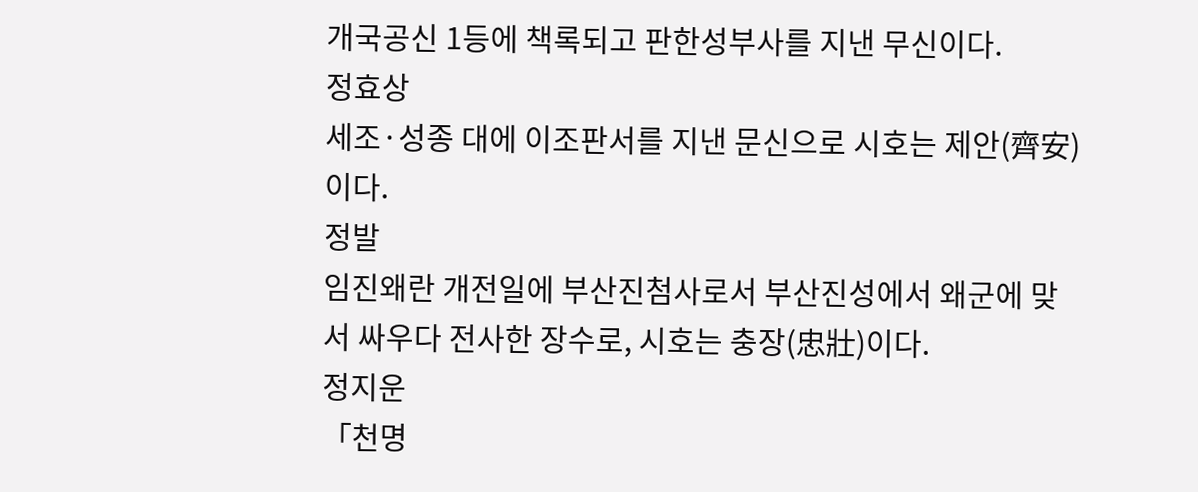개국공신 1등에 책록되고 판한성부사를 지낸 무신이다.
정효상
세조·성종 대에 이조판서를 지낸 문신으로 시호는 제안(齊安)이다.
정발
임진왜란 개전일에 부산진첨사로서 부산진성에서 왜군에 맞서 싸우다 전사한 장수로, 시호는 충장(忠壯)이다.
정지운
「천명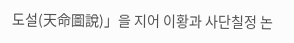도설(天命圖說)」을 지어 이황과 사단칠정 논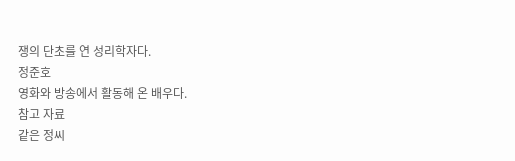쟁의 단초를 연 성리학자다.
정준호
영화와 방송에서 활동해 온 배우다.
참고 자료
같은 정씨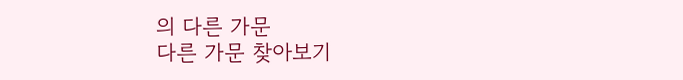의 다른 가문
다른 가문 찾아보기